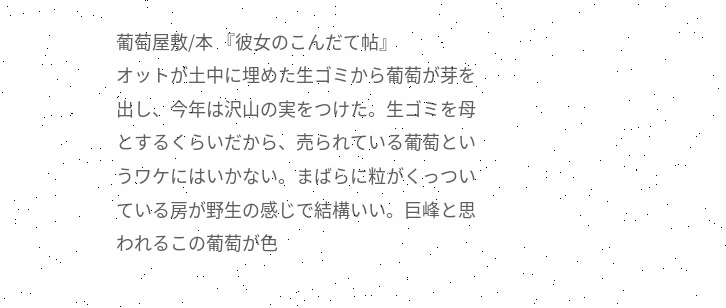葡萄屋敷/本 『彼女のこんだて帖』
オットが土中に埋めた生ゴミから葡萄が芽を出し、今年は沢山の実をつけた。生ゴミを母とするくらいだから、売られている葡萄というワケにはいかない。まばらに粒がくっついている房が野生の感じで結構いい。巨峰と思われるこの葡萄が色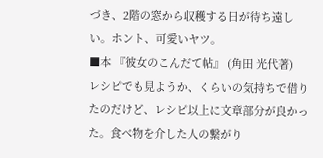づき、2階の窓から収穫する日が待ち遠しい。ホント、可愛いヤツ。
■本 『彼女のこんだて帖』 (角田 光代著)
レシピでも見ようか、くらいの気持ちで借りたのだけど、レシピ以上に文章部分が良かった。食べ物を介した人の繋がり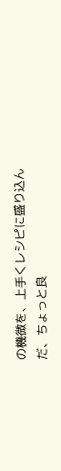の機微を、上手くレシピに盛り込んだ、ちょっと良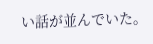い話が並んでいた。